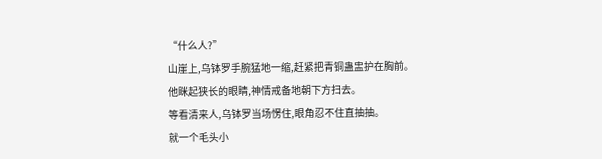“什么人?”
山崖上,乌钵罗手腕猛地一缩,赶紧把青铜蛊盅护在胸前。
他眯起狭长的眼睛,神情戒备地朝下方扫去。
等看清来人,乌钵罗当场愣住,眼角忍不住直抽抽。
就一个毛头小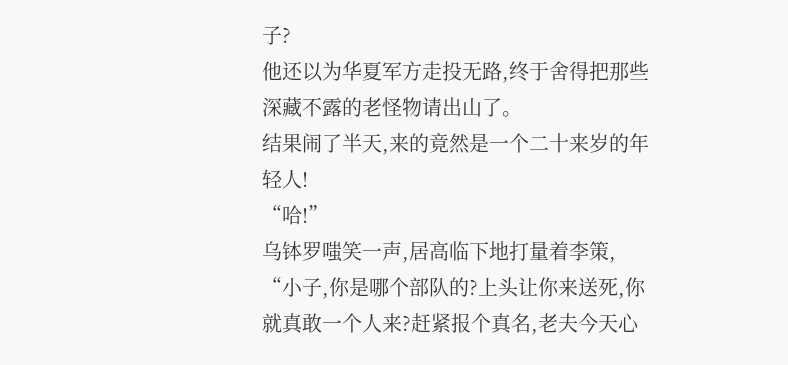子?
他还以为华夏军方走投无路,终于舍得把那些深藏不露的老怪物请出山了。
结果闹了半天,来的竟然是一个二十来岁的年轻人!
“哈!”
乌钵罗嗤笑一声,居高临下地打量着李策,
“小子,你是哪个部队的?上头让你来送死,你就真敢一个人来?赶紧报个真名,老夫今天心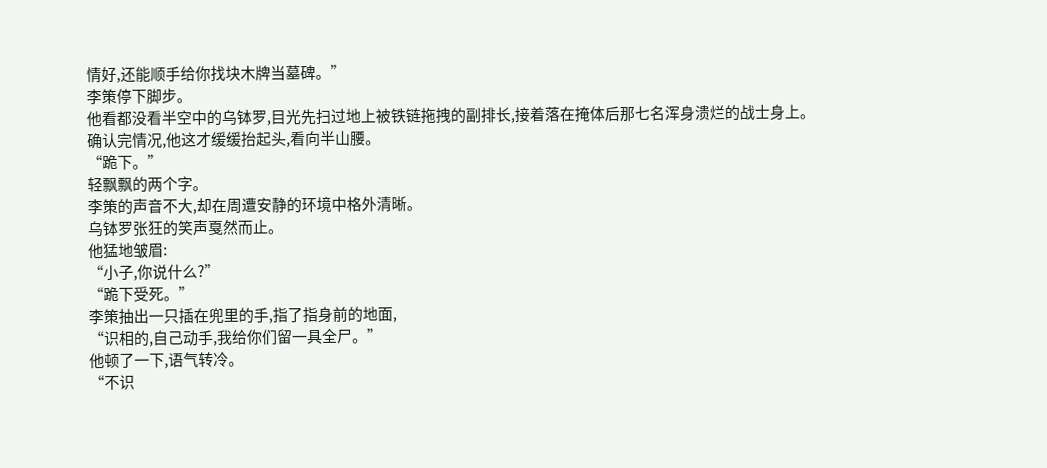情好,还能顺手给你找块木牌当墓碑。”
李策停下脚步。
他看都没看半空中的乌钵罗,目光先扫过地上被铁链拖拽的副排长,接着落在掩体后那七名浑身溃烂的战士身上。
确认完情况,他这才缓缓抬起头,看向半山腰。
“跪下。”
轻飘飘的两个字。
李策的声音不大,却在周遭安静的环境中格外清晰。
乌钵罗张狂的笑声戛然而止。
他猛地皱眉:
“小子,你说什么?”
“跪下受死。”
李策抽出一只插在兜里的手,指了指身前的地面,
“识相的,自己动手,我给你们留一具全尸。”
他顿了一下,语气转冷。
“不识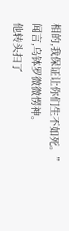相的,我保证让你们生不如死。”
闻言,乌钵罗微微愣神。
他转头扫了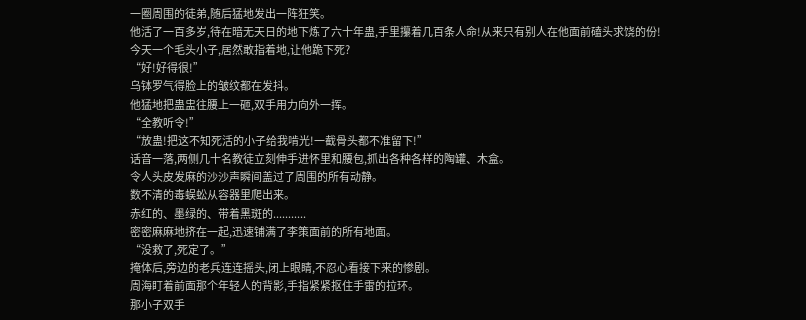一圈周围的徒弟,随后猛地发出一阵狂笑。
他活了一百多岁,待在暗无天日的地下炼了六十年蛊,手里攥着几百条人命!从来只有别人在他面前磕头求饶的份!
今天一个毛头小子,居然敢指着地,让他跪下死?
“好!好得很!”
乌钵罗气得脸上的皱纹都在发抖。
他猛地把蛊盅往腰上一砸,双手用力向外一挥。
“全教听令!”
“放蛊!把这不知死活的小子给我啃光!一截骨头都不准留下!”
话音一落,两侧几十名教徒立刻伸手进怀里和腰包,抓出各种各样的陶罐、木盒。
令人头皮发麻的沙沙声瞬间盖过了周围的所有动静。
数不清的毒蜈蚣从容器里爬出来。
赤红的、墨绿的、带着黑斑的...........
密密麻麻地挤在一起,迅速铺满了李策面前的所有地面。
“没救了,死定了。”
掩体后,旁边的老兵连连摇头,闭上眼睛,不忍心看接下来的惨剧。
周海盯着前面那个年轻人的背影,手指紧紧抠住手雷的拉环。
那小子双手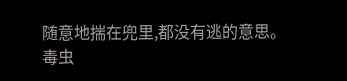随意地揣在兜里,都没有逃的意思。
毒虫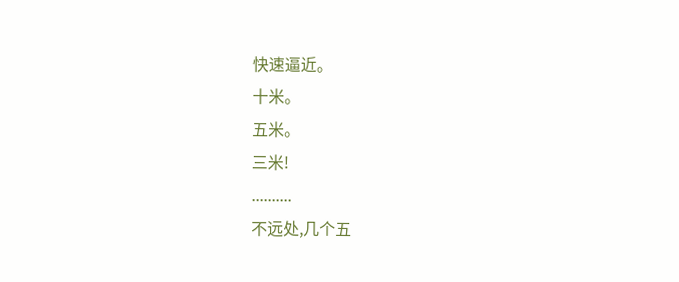快速逼近。
十米。
五米。
三米!
..........
不远处,几个五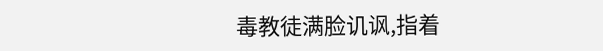毒教徒满脸讥讽,指着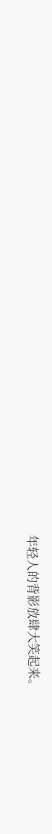年轻人的背影放肆大笑起来。